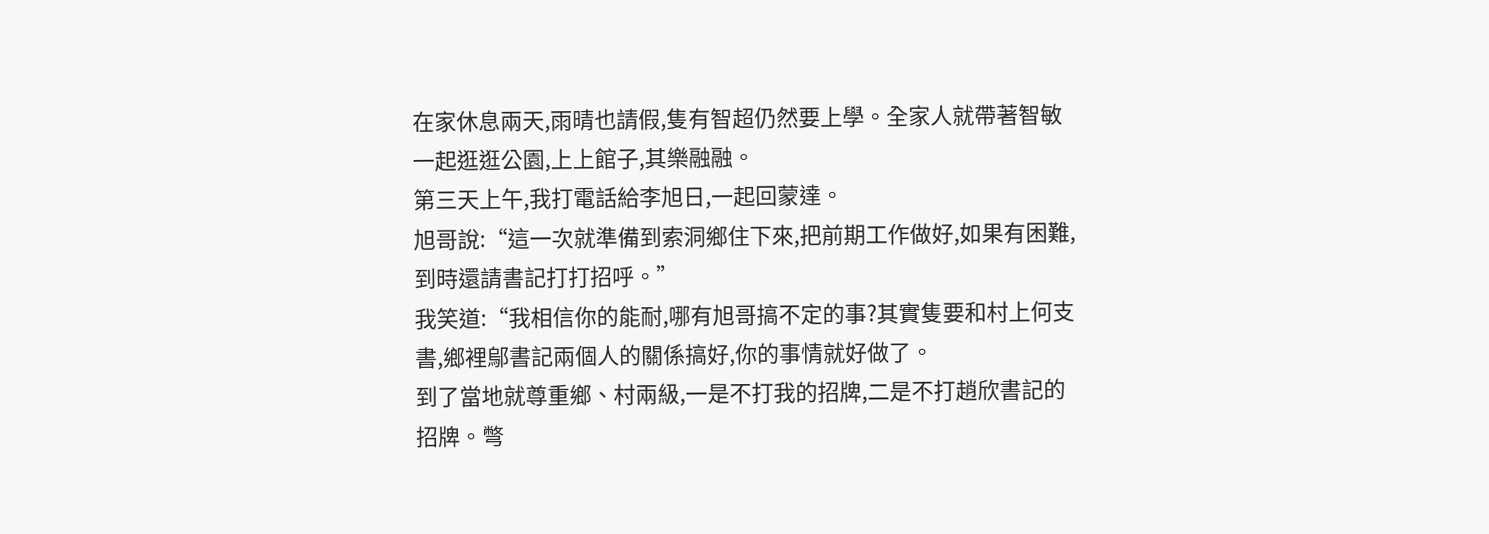在家休息兩天,雨晴也請假,隻有智超仍然要上學。全家人就帶著智敏一起逛逛公園,上上館子,其樂融融。
第三天上午,我打電話給李旭日,一起回蒙達。
旭哥說:“這一次就準備到索洞鄉住下來,把前期工作做好,如果有困難,到時還請書記打打招呼。”
我笑道:“我相信你的能耐,哪有旭哥搞不定的事?其實隻要和村上何支書,鄉裡鄔書記兩個人的關係搞好,你的事情就好做了。
到了當地就尊重鄉、村兩級,一是不打我的招牌,二是不打趙欣書記的招牌。彆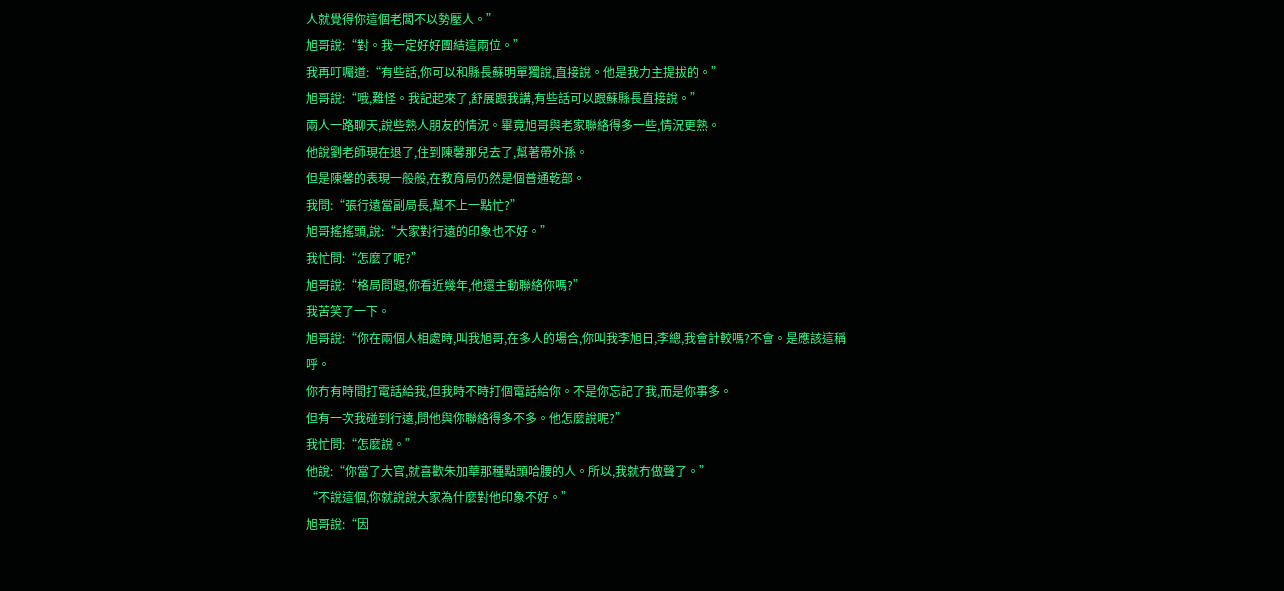人就覺得你這個老闆不以勢壓人。”
旭哥說:“對。我一定好好團結這兩位。”
我再叮囑道:“有些話,你可以和縣長蘇明單獨說,直接說。他是我力主提拔的。”
旭哥說:“哦,難怪。我記起來了,舒展跟我講,有些話可以跟蘇縣長直接說。”
兩人一路聊天,說些熟人朋友的情況。畢竟旭哥與老家聯絡得多一些,情況更熟。
他說劉老師現在退了,住到陳馨那兒去了,幫著帶外孫。
但是陳馨的表現一般般,在教育局仍然是個普通乾部。
我問:“張行遠當副局長,幫不上一點忙?”
旭哥搖搖頭,說:“大家對行遠的印象也不好。”
我忙問:“怎麼了呢?”
旭哥說:“格局問題,你看近幾年,他還主動聯絡你嗎?”
我苦笑了一下。
旭哥說:“你在兩個人相處時,叫我旭哥,在多人的場合,你叫我李旭日,李總,我會計較嗎?不會。是應該這稱呼。
你冇有時間打電話給我,但我時不時打個電話給你。不是你忘記了我,而是你事多。
但有一次我碰到行遠,問他與你聯絡得多不多。他怎麼說呢?”
我忙問:“怎麼說。”
他說:“你當了大官,就喜歡朱加華那種點頭哈腰的人。所以,我就冇做聲了。”
“不說這個,你就說說大家為什麼對他印象不好。”
旭哥說:“因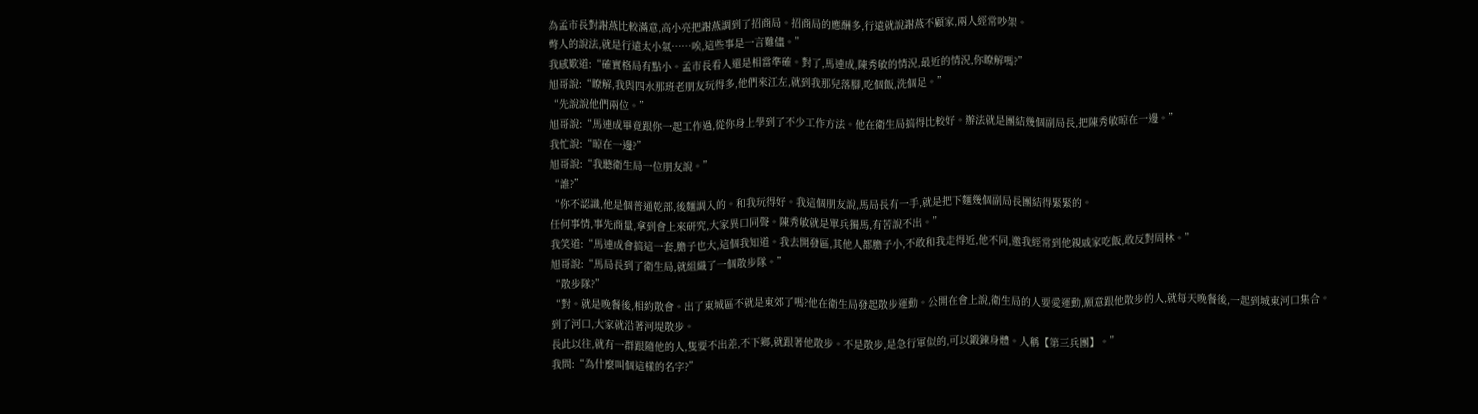為孟市長對謝燕比較滿意,高小亮把謝燕調到了招商局。招商局的應酬多,行遠就說謝燕不顧家,兩人經常吵架。
彆人的說法,就是行遠太小氣……唉,這些事是一言難儘。”
我感歎道:“確實格局有點小。孟市長看人還是相當準確。對了,馬連成,陳秀敏的情況,最近的情況,你瞭解嗎?”
旭哥說:“瞭解,我與四水那班老朋友玩得多,他們來江左,就到我那兒落腳,吃個飯,洗個足。”
“先說說他們兩位。”
旭哥說:“馬連成畢竟跟你一起工作過,從你身上學到了不少工作方法。他在衛生局搞得比較好。辦法就是團結幾個副局長,把陳秀敏晾在一邊。”
我忙說:“晾在一邊?”
旭哥說:“我聽衛生局一位朋友說。”
“誰?”
“你不認識,他是個普通乾部,後麵調入的。和我玩得好。我這個朋友說,馬局長有一手,就是把下麵幾個副局長團結得緊緊的。
任何事情,事先商量,拿到會上來研究,大家異口同聲。陳秀敏就是單兵獨馬,有苦說不出。”
我笑道:“馬連成會搞這一套,膽子也大,這個我知道。我去開發區,其他人都膽子小,不敢和我走得近,他不同,邀我經常到他親戚家吃飯,敢反對周林。”
旭哥說:“馬局長到了衛生局,就組織了一個散步隊。”
“散步隊?”
“對。就是晚餐後,相約散會。出了東城區不就是東郊了嗎?他在衛生局發起散步運動。公開在會上說,衛生局的人要愛運動,願意跟他散步的人,就每天晚餐後,一起到城東河口集合。
到了河口,大家就沿著河堤散步。
長此以往,就有一群跟隨他的人,隻要不出差,不下鄉,就跟著他散步。不是散步,是急行軍似的,可以鍛鍊身體。人稱【第三兵團】。”
我問:“為什麼叫個這樣的名字?”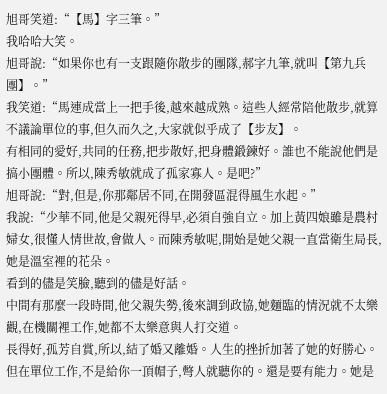旭哥笑道:“【馬】字三筆。”
我哈哈大笑。
旭哥說:“如果你也有一支跟隨你散步的團隊,郝字九筆,就叫【第九兵團】。”
我笑道:“馬連成當上一把手後,越來越成熟。這些人經常陪他散步,就算不議論單位的事,但久而久之,大家就似乎成了【步友】。
有相同的愛好,共同的任務,把步散好,把身體鍛鍊好。誰也不能說他們是搞小團體。所以,陳秀敏就成了孤家寡人。是吧?”
旭哥說:“對,但是,你那鄰居不同,在開發區混得風生水起。”
我說:“少華不同,他是父親死得早,必須自強自立。加上黃四娘雖是農村婦女,很懂人情世故,會做人。而陳秀敏呢,開始是她父親一直當衛生局長,她是溫室裡的花朵。
看到的儘是笑臉,聽到的儘是好話。
中間有那麼一段時間,他父親失勢,後來調到政協,她麵臨的情況就不太樂觀,在機關裡工作,她都不太樂意與人打交道。
長得好,孤芳自賞,所以,結了婚又離婚。人生的挫折加著了她的好勝心。
但在單位工作,不是給你一頂帽子,彆人就聽你的。還是要有能力。她是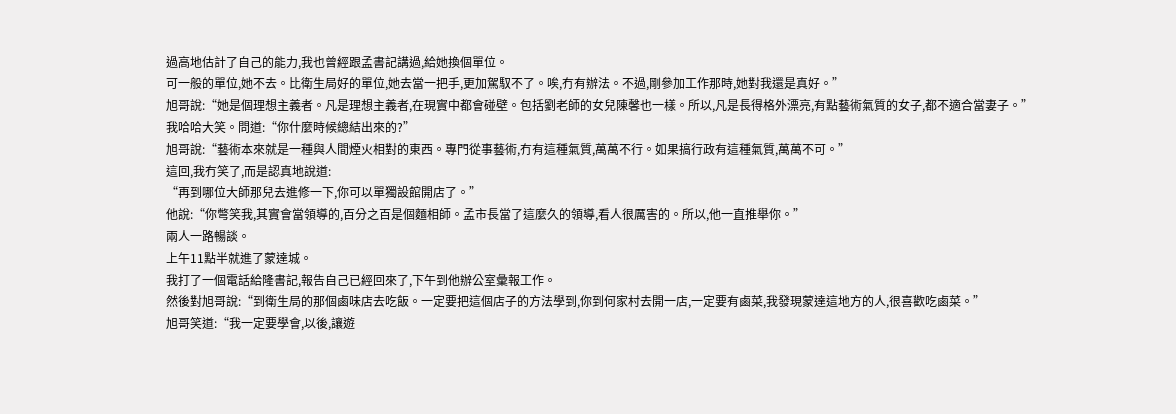過高地估計了自己的能力,我也曾經跟孟書記講過,給她換個單位。
可一般的單位,她不去。比衛生局好的單位,她去當一把手,更加駕馭不了。唉,冇有辦法。不過,剛參加工作那時,她對我還是真好。”
旭哥說:“她是個理想主義者。凡是理想主義者,在現實中都會碰壁。包括劉老師的女兒陳馨也一樣。所以,凡是長得格外漂亮,有點藝術氣質的女子,都不適合當妻子。”
我哈哈大笑。問道:“你什麼時候總結出來的?”
旭哥說:“藝術本來就是一種與人間煙火相對的東西。專門從事藝術,冇有這種氣質,萬萬不行。如果搞行政有這種氣質,萬萬不可。”
這回,我冇笑了,而是認真地說道:
“再到哪位大師那兒去進修一下,你可以單獨設館開店了。”
他說:“你彆笑我,其實會當領導的,百分之百是個麵相師。孟市長當了這麼久的領導,看人很厲害的。所以,他一直推舉你。”
兩人一路暢談。
上午11點半就進了蒙達城。
我打了一個電話給隆書記,報告自己已經回來了,下午到他辦公室彙報工作。
然後對旭哥說:“到衛生局的那個鹵味店去吃飯。一定要把這個店子的方法學到,你到何家村去開一店,一定要有鹵菜,我發現蒙達這地方的人,很喜歡吃鹵菜。”
旭哥笑道:“我一定要學會,以後,讓遊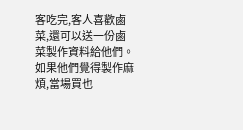客吃完,客人喜歡鹵菜,還可以送一份鹵菜製作資料給他們。如果他們覺得製作麻煩,當場買也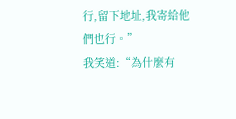行,留下地址,我寄給他們也行。”
我笑道:“為什麼有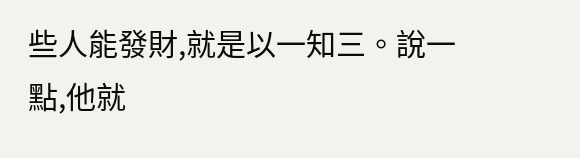些人能發財,就是以一知三。說一點,他就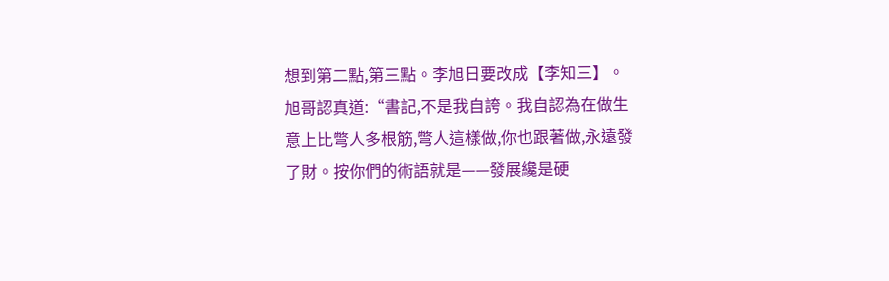想到第二點,第三點。李旭日要改成【李知三】。
旭哥認真道:“書記,不是我自誇。我自認為在做生意上比彆人多根筋,彆人這樣做,你也跟著做,永遠發了財。按你們的術語就是——發展纔是硬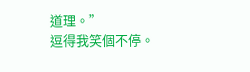道理。”
逗得我笑個不停。